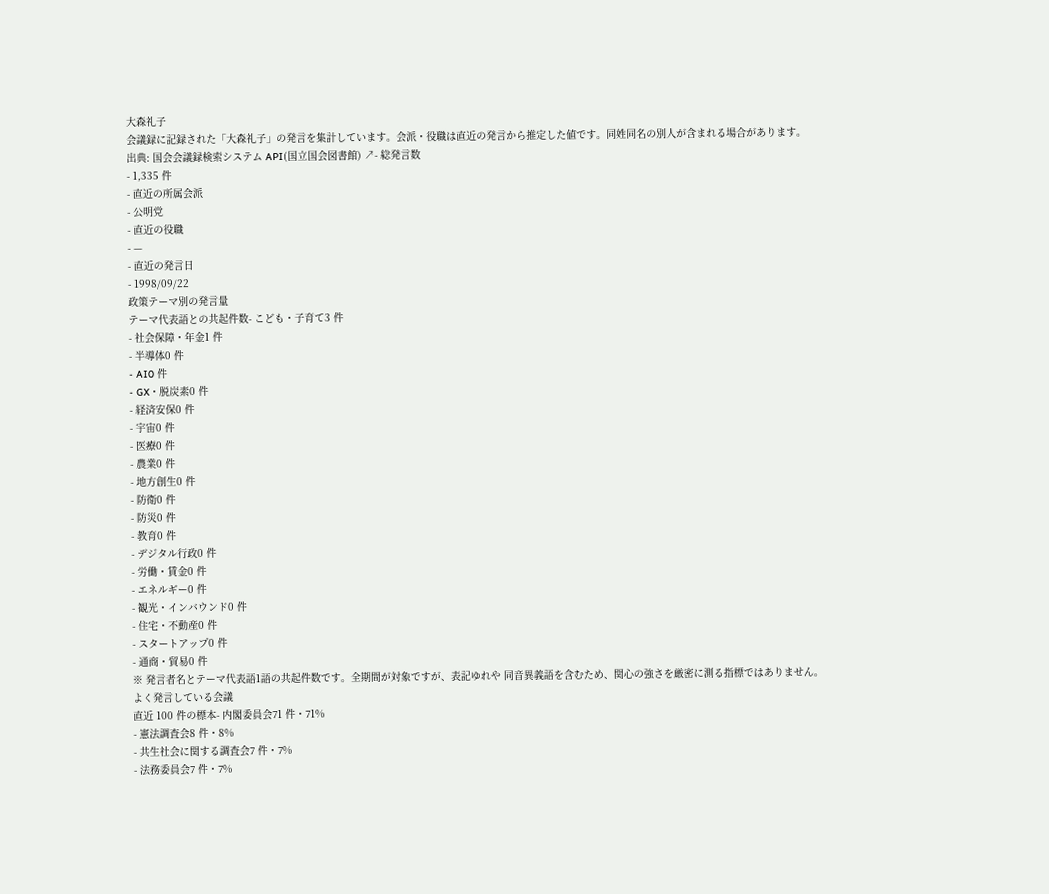大森礼子
会議録に記録された「大森礼子」の発言を集計しています。会派・役職は直近の発言から推定した値です。同姓同名の別人が含まれる場合があります。
出典: 国会会議録検索システム API(国立国会図書館) ↗- 総発言数
- 1,335 件
- 直近の所属会派
- 公明党
- 直近の役職
- —
- 直近の発言日
- 1998/09/22
政策テーマ別の発言量
テーマ代表語との共起件数- こども・子育て3 件
- 社会保障・年金1 件
- 半導体0 件
- AI0 件
- GX・脱炭素0 件
- 経済安保0 件
- 宇宙0 件
- 医療0 件
- 農業0 件
- 地方創生0 件
- 防衛0 件
- 防災0 件
- 教育0 件
- デジタル行政0 件
- 労働・賃金0 件
- エネルギー0 件
- 観光・インバウンド0 件
- 住宅・不動産0 件
- スタートアップ0 件
- 通商・貿易0 件
※ 発言者名とテーマ代表語1語の共起件数です。全期間が対象ですが、表記ゆれや 同音異義語を含むため、関心の強さを厳密に測る指標ではありません。
よく発言している会議
直近 100 件の標本- 内閣委員会71 件・71%
- 憲法調査会8 件・8%
- 共生社会に関する調査会7 件・7%
- 法務委員会7 件・7%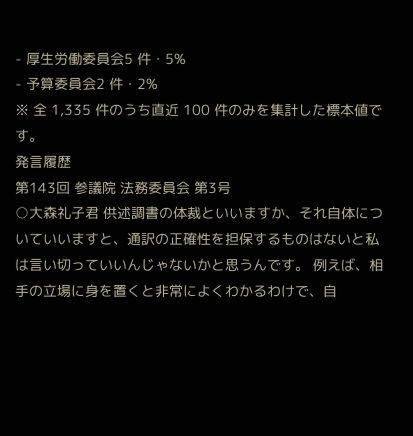- 厚生労働委員会5 件・5%
- 予算委員会2 件・2%
※ 全 1,335 件のうち直近 100 件のみを集計した標本値です。
発言履歴
第143回 参議院 法務委員会 第3号
○大森礼子君 供述調書の体裁といいますか、それ自体についていいますと、通訳の正確性を担保するものはないと私は言い切っていいんじゃないかと思うんです。 例えば、相手の立場に身を置くと非常によくわかるわけで、自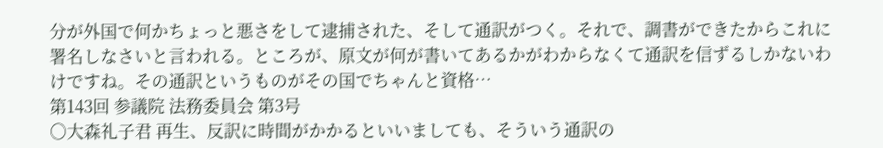分が外国で何かちょっと悪さをして逮捕された、そして通訳がつく。それで、調書ができたからこれに署名しなさいと言われる。ところが、原文が何が書いてあるかがわからなくて通訳を信ずるしかないわけですね。その通訳というものがその国でちゃんと資格…
第143回 参議院 法務委員会 第3号
○大森礼子君 再生、反訳に時間がかかるといいましても、そういう通訳の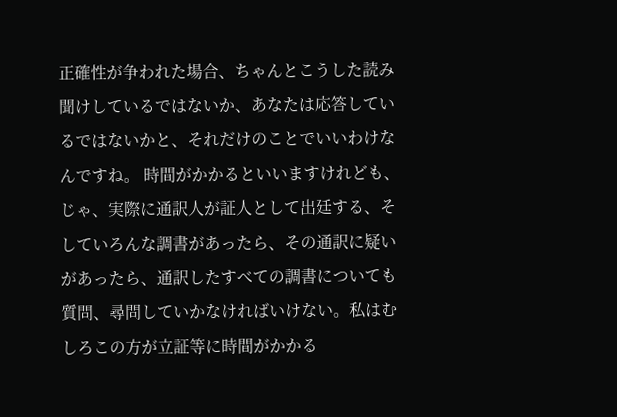正確性が争われた場合、ちゃんとこうした読み聞けしているではないか、あなたは応答しているではないかと、それだけのことでいいわけなんですね。 時間がかかるといいますけれども、じゃ、実際に通訳人が証人として出廷する、そしていろんな調書があったら、その通訳に疑いがあったら、通訳したすべての調書についても質問、尋問していかなければいけない。私はむしろこの方が立証等に時間がかかる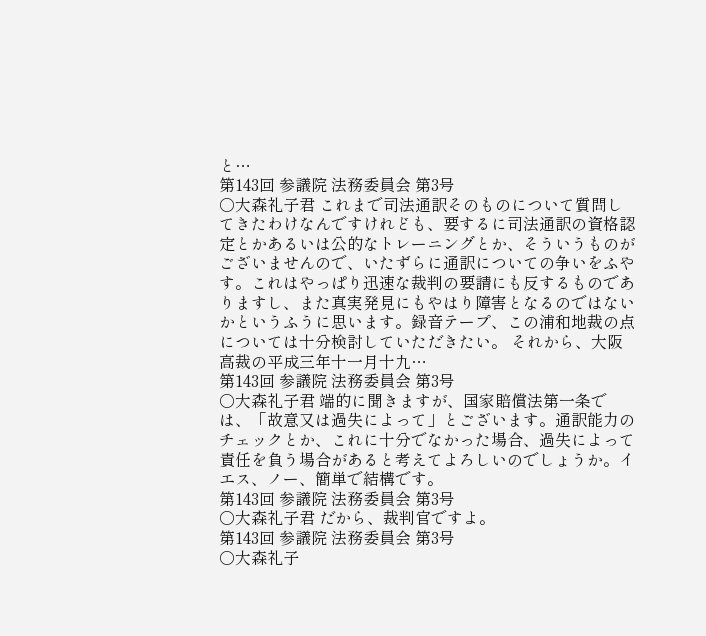と…
第143回 参議院 法務委員会 第3号
○大森礼子君 これまで司法通訳そのものについて質問してきたわけなんですけれども、要するに司法通訳の資格認定とかあるいは公的なトレーニングとか、そういうものがございませんので、いたずらに通訳についての争いをふやす。これはやっぱり迅速な裁判の要請にも反するものでありますし、また真実発見にもやはり障害となるのではないかというふうに思います。録音テープ、この浦和地裁の点については十分検討していただきたい。 それから、大阪高裁の平成三年十一月十九…
第143回 参議院 法務委員会 第3号
○大森礼子君 端的に聞きますが、国家賠償法第一条では、「故意又は過失によって」とございます。通訳能力のチェックとか、これに十分でなかった場合、過失によって責任を負う場合があると考えてよろしいのでしょうか。イエス、ノー、簡単で結構です。
第143回 参議院 法務委員会 第3号
○大森礼子君 だから、裁判官ですよ。
第143回 参議院 法務委員会 第3号
○大森礼子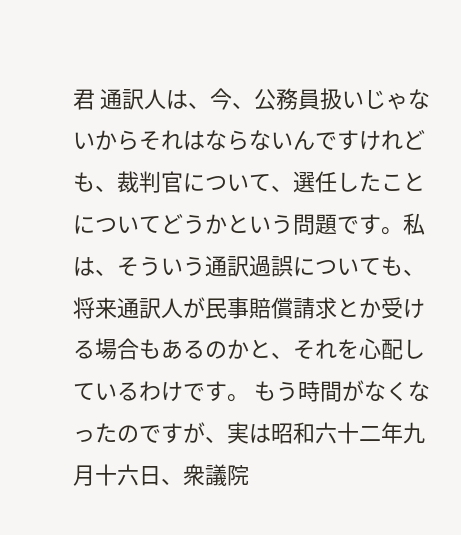君 通訳人は、今、公務員扱いじゃないからそれはならないんですけれども、裁判官について、選任したことについてどうかという問題です。私は、そういう通訳過誤についても、将来通訳人が民事賠償請求とか受ける場合もあるのかと、それを心配しているわけです。 もう時間がなくなったのですが、実は昭和六十二年九月十六日、衆議院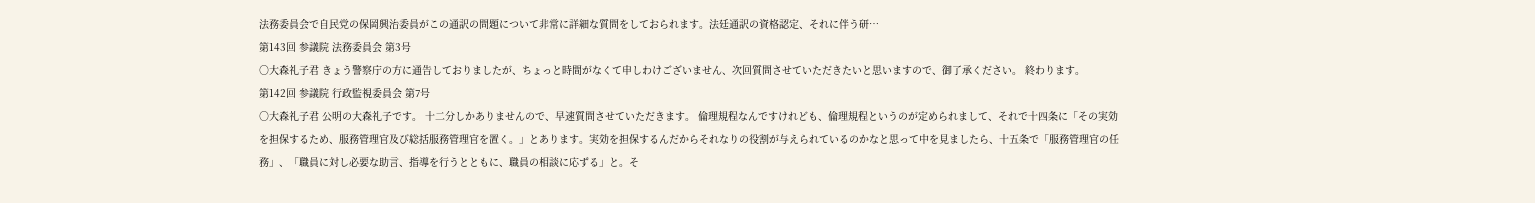法務委員会で自民党の保岡興治委員がこの通訳の問題について非常に詳細な質問をしておられます。法廷通訳の資格認定、それに伴う研…
第143回 参議院 法務委員会 第3号
○大森礼子君 きょう警察庁の方に通告しておりましたが、ちょっと時間がなくて申しわけございません、次回質問させていただきたいと思いますので、御了承ください。 終わります。
第142回 参議院 行政監視委員会 第7号
○大森礼子君 公明の大森礼子です。 十二分しかありませんので、早速質問させていただきます。 倫理規程なんですけれども、倫理規程というのが定められまして、それで十四条に「その実効を担保するため、服務管理官及び総括服務管理官を置く。」とあります。実効を担保するんだからそれなりの役割が与えられているのかなと思って中を見ましたら、十五条で「服務管理官の任務」、「職員に対し必要な助言、指導を行うとともに、職員の相談に応ずる」と。そ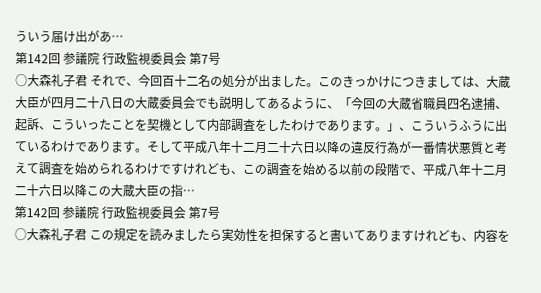ういう届け出があ…
第142回 参議院 行政監視委員会 第7号
○大森礼子君 それで、今回百十二名の処分が出ました。このきっかけにつきましては、大蔵大臣が四月二十八日の大蔵委員会でも説明してあるように、「今回の大蔵省職員四名逮捕、起訴、こういったことを契機として内部調査をしたわけであります。」、こういうふうに出ているわけであります。そして平成八年十二月二十六日以降の違反行為が一番情状悪質と考えて調査を始められるわけですけれども、この調査を始める以前の段階で、平成八年十二月二十六日以降この大蔵大臣の指…
第142回 参議院 行政監視委員会 第7号
○大森礼子君 この規定を読みましたら実効性を担保すると書いてありますけれども、内容を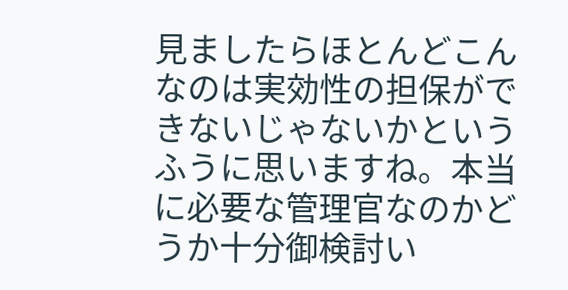見ましたらほとんどこんなのは実効性の担保ができないじゃないかというふうに思いますね。本当に必要な管理官なのかどうか十分御検討い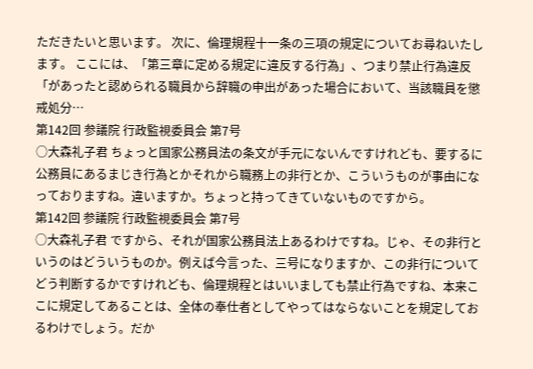ただきたいと思います。 次に、倫理規程十一条の三項の規定についてお尋ねいたします。 ここには、「第三章に定める規定に違反する行為」、つまり禁止行為違反「があったと認められる職員から辞職の申出があった場合において、当該職員を懲戒処分…
第142回 参議院 行政監視委員会 第7号
○大森礼子君 ちょっと国家公務員法の条文が手元にないんですけれども、要するに公務員にあるまじき行為とかそれから職務上の非行とか、こういうものが事由になっておりますね。違いますか。ちょっと持ってきていないものですから。
第142回 参議院 行政監視委員会 第7号
○大森礼子君 ですから、それが国家公務員法上あるわけですね。じゃ、その非行というのはどういうものか。例えば今言った、三号になりますか、この非行についてどう判断するかですけれども、倫理規程とはいいましても禁止行為ですね、本来ここに規定してあることは、全体の奉仕者としてやってはならないことを規定しておるわけでしょう。だか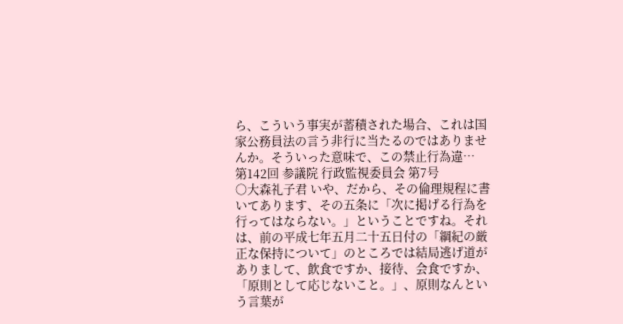ら、こういう事実が蓄積された場合、これは国家公務員法の言う非行に当たるのではありませんか。そういった意味で、この禁止行為違…
第142回 参議院 行政監視委員会 第7号
○大森礼子君 いや、だから、その倫理規程に書いてあります、その五条に「次に掲げる行為を行ってはならない。」ということですね。それは、前の平成七年五月二十五日付の「綱紀の厳正な保持について」のところでは結局逃げ道がありまして、飲食ですか、接待、会食ですか、「原則として応じないこと。」、原則なんという言葉が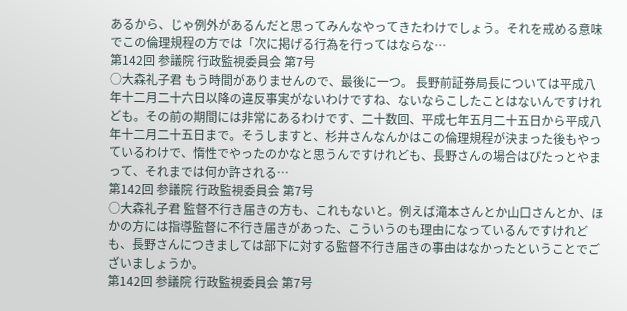あるから、じゃ例外があるんだと思ってみんなやってきたわけでしょう。それを戒める意味でこの倫理規程の方では「次に掲げる行為を行ってはならな…
第142回 参議院 行政監視委員会 第7号
○大森礼子君 もう時間がありませんので、最後に一つ。 長野前証券局長については平成八年十二月二十六日以降の違反事実がないわけですね、ないならこしたことはないんですけれども。その前の期間には非常にあるわけです、二十数回、平成七年五月二十五日から平成八年十二月二十五日まで。そうしますと、杉井さんなんかはこの倫理規程が決まった後もやっているわけで、惰性でやったのかなと思うんですけれども、長野さんの場合はぴたっとやまって、それまでは何か許される…
第142回 参議院 行政監視委員会 第7号
○大森礼子君 監督不行き届きの方も、これもないと。例えば滝本さんとか山口さんとか、ほかの方には指導監督に不行き届きがあった、こういうのも理由になっているんですけれども、長野さんにつきましては部下に対する監督不行き届きの事由はなかったということでございましょうか。
第142回 参議院 行政監視委員会 第7号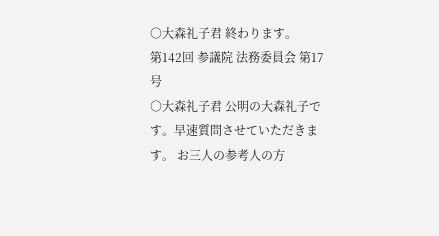○大森礼子君 終わります。
第142回 参議院 法務委員会 第17号
○大森礼子君 公明の大森礼子です。早速質問させていただきます。 お三人の参考人の方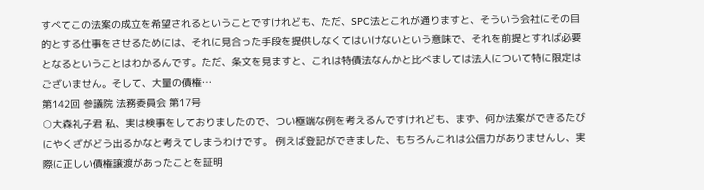すべてこの法案の成立を希望されるということですけれども、ただ、SPC法とこれが通りますと、そういう会社にその目的とする仕事をさせるためには、それに見合った手段を提供しなくてはいけないという意味で、それを前提とすれば必要となるということはわかるんです。ただ、条文を見ますと、これは特債法なんかと比べましては法人について特に限定はございません。そして、大量の債権…
第142回 参議院 法務委員会 第17号
○大森礼子君 私、実は検事をしておりましたので、つい極端な例を考えるんですけれども、まず、何か法案ができるたびにやくざがどう出るかなと考えてしまうわけです。 例えば登記ができました、もちろんこれは公信力がありませんし、実際に正しい債権譲渡があったことを証明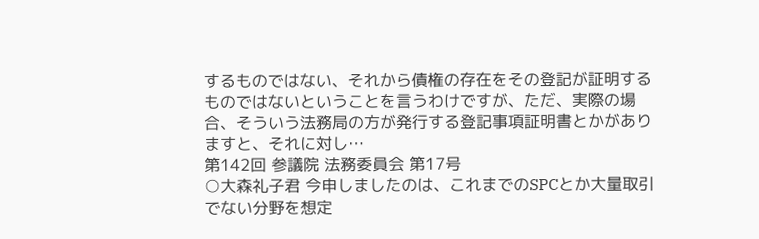するものではない、それから債権の存在をその登記が証明するものではないということを言うわけですが、ただ、実際の場合、そういう法務局の方が発行する登記事項証明書とかがありますと、それに対し…
第142回 参議院 法務委員会 第17号
○大森礼子君 今申しましたのは、これまでのSPCとか大量取引でない分野を想定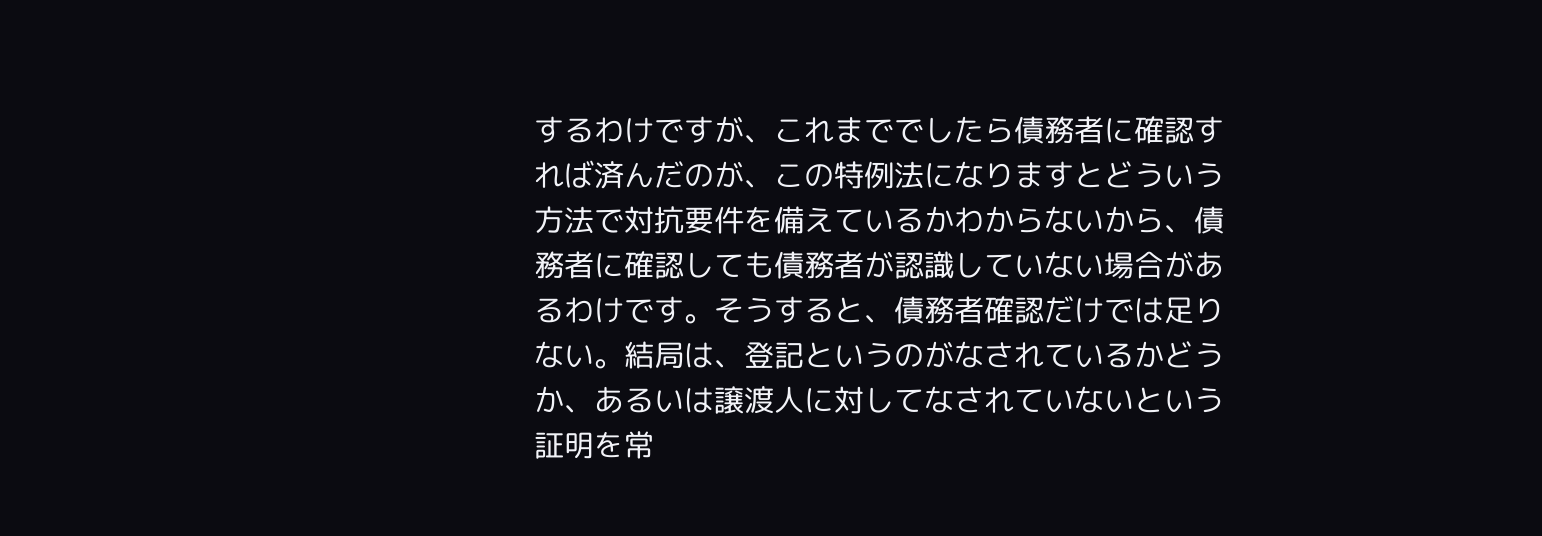するわけですが、これまででしたら債務者に確認すれば済んだのが、この特例法になりますとどういう方法で対抗要件を備えているかわからないから、債務者に確認しても債務者が認識していない場合があるわけです。そうすると、債務者確認だけでは足りない。結局は、登記というのがなされているかどうか、あるいは譲渡人に対してなされていないという証明を常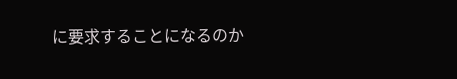に要求することになるのか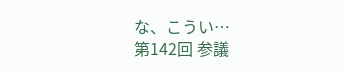な、こうい…
第142回 参議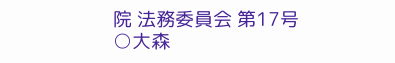院 法務委員会 第17号
○大森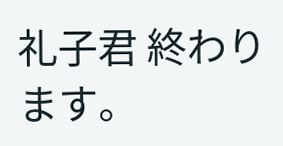礼子君 終わります。